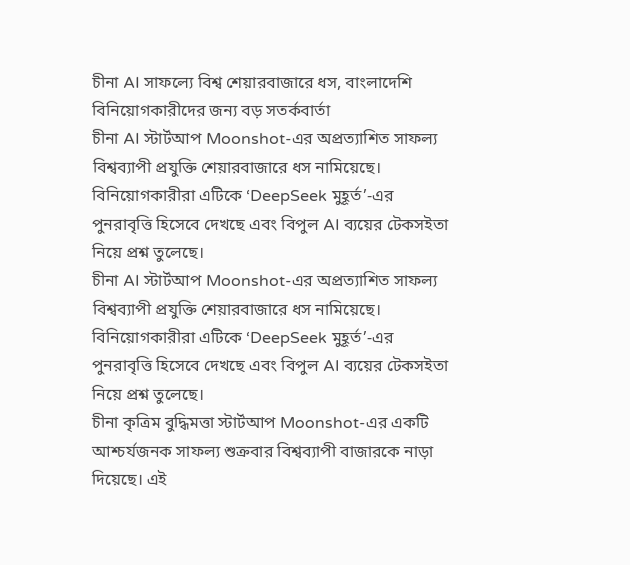চীনা AI সাফল্যে বিশ্ব শেয়ারবাজারে ধস, বাংলাদেশি বিনিয়োগকারীদের জন্য বড় সতর্কবার্তা
চীনা AI স্টার্টআপ Moonshot-এর অপ্রত্যাশিত সাফল্য বিশ্বব্যাপী প্রযুক্তি শেয়ারবাজারে ধস নামিয়েছে। বিনিয়োগকারীরা এটিকে ‘DeepSeek মুহূর্ত’-এর পুনরাবৃত্তি হিসেবে দেখছে এবং বিপুল AI ব্যয়ের টেকসইতা নিয়ে প্রশ্ন তুলেছে।
চীনা AI স্টার্টআপ Moonshot-এর অপ্রত্যাশিত সাফল্য বিশ্বব্যাপী প্রযুক্তি শেয়ারবাজারে ধস নামিয়েছে। বিনিয়োগকারীরা এটিকে ‘DeepSeek মুহূর্ত’-এর পুনরাবৃত্তি হিসেবে দেখছে এবং বিপুল AI ব্যয়ের টেকসইতা নিয়ে প্রশ্ন তুলেছে।
চীনা কৃত্রিম বুদ্ধিমত্তা স্টার্টআপ Moonshot-এর একটি আশ্চর্যজনক সাফল্য শুক্রবার বিশ্বব্যাপী বাজারকে নাড়া দিয়েছে। এই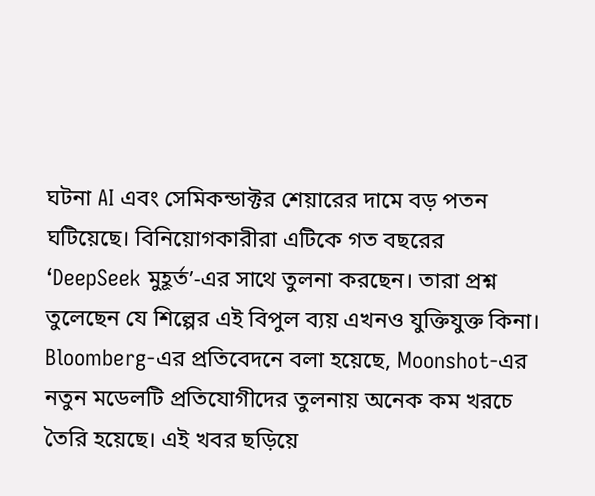ঘটনা AI এবং সেমিকন্ডাক্টর শেয়ারের দামে বড় পতন ঘটিয়েছে। বিনিয়োগকারীরা এটিকে গত বছরের ‘DeepSeek মুহূর্ত’-এর সাথে তুলনা করছেন। তারা প্রশ্ন তুলেছেন যে শিল্পের এই বিপুল ব্যয় এখনও যুক্তিযুক্ত কিনা।
Bloomberg-এর প্রতিবেদনে বলা হয়েছে, Moonshot-এর নতুন মডেলটি প্রতিযোগীদের তুলনায় অনেক কম খরচে তৈরি হয়েছে। এই খবর ছড়িয়ে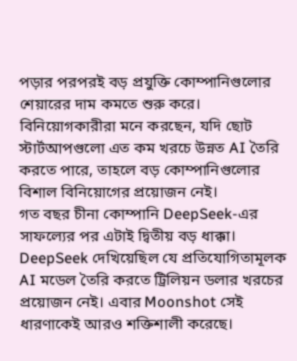পড়ার পরপরই বড় প্রযুক্তি কোম্পানিগুলোর শেয়ারের দাম কমতে শুরু করে। বিনিয়োগকারীরা মনে করছেন, যদি ছোট স্টার্টআপগুলো এত কম খরচে উন্নত AI তৈরি করতে পারে, তাহলে বড় কোম্পানিগুলোর বিশাল বিনিয়োগের প্রয়োজন নেই।
গত বছর চীনা কোম্পানি DeepSeek-এর সাফল্যের পর এটাই দ্বিতীয় বড় ধাক্কা। DeepSeek দেখিয়েছিল যে প্রতিযোগিতামূলক AI মডেল তৈরি করতে ট্রিলিয়ন ডলার খরচের প্রয়োজন নেই। এবার Moonshot সেই ধারণাকেই আরও শক্তিশালী করেছে।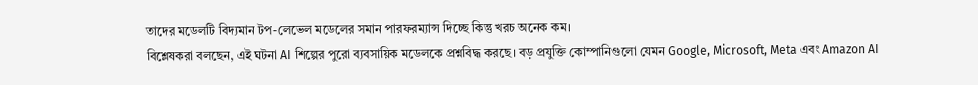তাদের মডেলটি বিদ্যমান টপ-লেভেল মডেলের সমান পারফরম্যান্স দিচ্ছে কিন্তু খরচ অনেক কম।
বিশ্লেষকরা বলছেন, এই ঘটনা AI শিল্পের পুরো ব্যবসায়িক মডেলকে প্রশ্নবিদ্ধ করছে। বড় প্রযুক্তি কোম্পানিগুলো যেমন Google, Microsoft, Meta এবং Amazon AI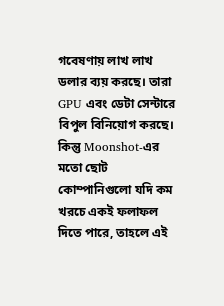গবেষণায় লাখ লাখ ডলার ব্যয় করছে। তারা GPU এবং ডেটা সেন্টারে বিপুল বিনিয়োগ করছে। কিন্তু Moonshot-এর মতো ছোট কোম্পানিগুলো যদি কম খরচে একই ফলাফল দিতে পারে, তাহলে এই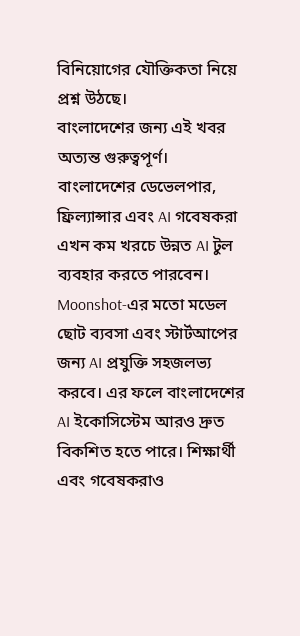বিনিয়োগের যৌক্তিকতা নিয়ে প্রশ্ন উঠছে।
বাংলাদেশের জন্য এই খবর অত্যন্ত গুরুত্বপূর্ণ। বাংলাদেশের ডেভেলপার, ফ্রিল্যান্সার এবং AI গবেষকরা এখন কম খরচে উন্নত AI টুল ব্যবহার করতে পারবেন। Moonshot-এর মতো মডেল ছোট ব্যবসা এবং স্টার্টআপের জন্য AI প্রযুক্তি সহজলভ্য করবে। এর ফলে বাংলাদেশের AI ইকোসিস্টেম আরও দ্রুত বিকশিত হতে পারে। শিক্ষার্থী এবং গবেষকরাও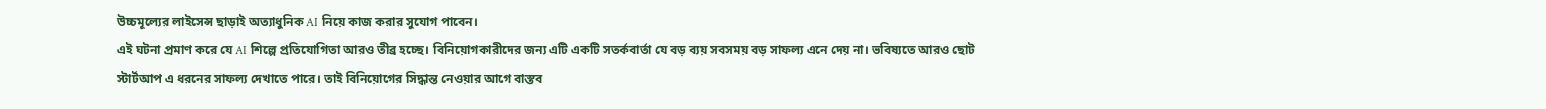উচ্চমূল্যের লাইসেন্স ছাড়াই অত্যাধুনিক AI নিয়ে কাজ করার সুযোগ পাবেন।
এই ঘটনা প্রমাণ করে যে AI শিল্পে প্রতিযোগিতা আরও তীব্র হচ্ছে। বিনিয়োগকারীদের জন্য এটি একটি সতর্কবার্তা যে বড় ব্যয় সবসময় বড় সাফল্য এনে দেয় না। ভবিষ্যতে আরও ছোট স্টার্টআপ এ ধরনের সাফল্য দেখাতে পারে। তাই বিনিয়োগের সিদ্ধান্ত নেওয়ার আগে বাস্তব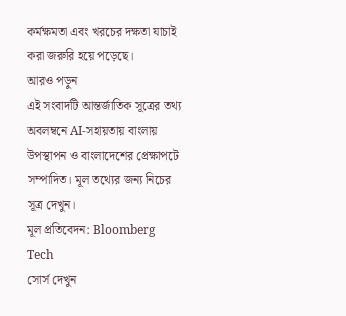কর্মক্ষমতা এবং খরচের দক্ষতা যাচাই করা জরুরি হয়ে পড়েছে।
আরও পড়ুন
এই সংবাদটি আন্তর্জাতিক সূত্রের তথ্য অবলম্বনে AI-সহায়তায় বাংলায় উপস্থাপন ও বাংলাদেশের প্রেক্ষাপটে সম্পাদিত। মূল তথ্যের জন্য নিচের সূত্র দেখুন।
মূল প্রতিবেদন: Bloomberg Tech
সোর্স দেখুন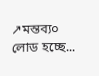↗মন্তব্য০
লোড হচ্ছে...